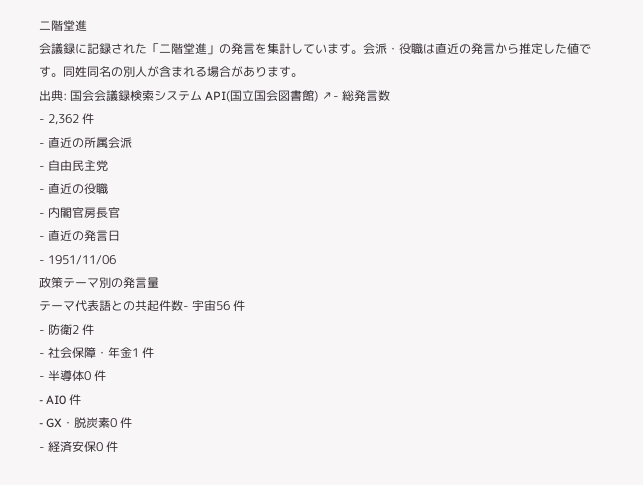二階堂進
会議録に記録された「二階堂進」の発言を集計しています。会派・役職は直近の発言から推定した値です。同姓同名の別人が含まれる場合があります。
出典: 国会会議録検索システム API(国立国会図書館) ↗- 総発言数
- 2,362 件
- 直近の所属会派
- 自由民主党
- 直近の役職
- 内閣官房長官
- 直近の発言日
- 1951/11/06
政策テーマ別の発言量
テーマ代表語との共起件数- 宇宙56 件
- 防衛2 件
- 社会保障・年金1 件
- 半導体0 件
- AI0 件
- GX・脱炭素0 件
- 経済安保0 件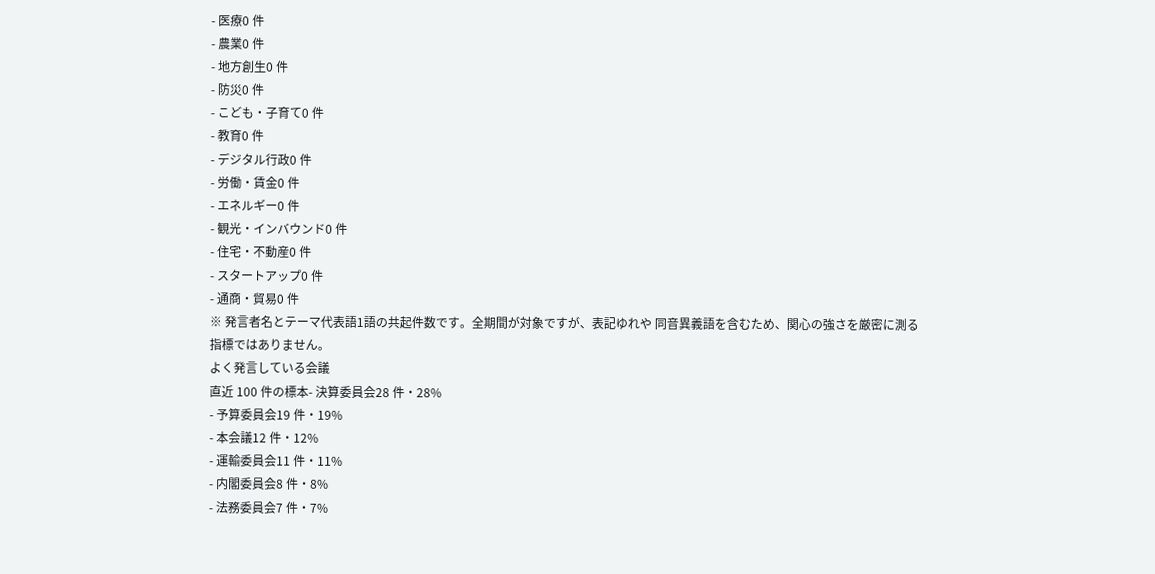- 医療0 件
- 農業0 件
- 地方創生0 件
- 防災0 件
- こども・子育て0 件
- 教育0 件
- デジタル行政0 件
- 労働・賃金0 件
- エネルギー0 件
- 観光・インバウンド0 件
- 住宅・不動産0 件
- スタートアップ0 件
- 通商・貿易0 件
※ 発言者名とテーマ代表語1語の共起件数です。全期間が対象ですが、表記ゆれや 同音異義語を含むため、関心の強さを厳密に測る指標ではありません。
よく発言している会議
直近 100 件の標本- 決算委員会28 件・28%
- 予算委員会19 件・19%
- 本会議12 件・12%
- 運輸委員会11 件・11%
- 内閣委員会8 件・8%
- 法務委員会7 件・7%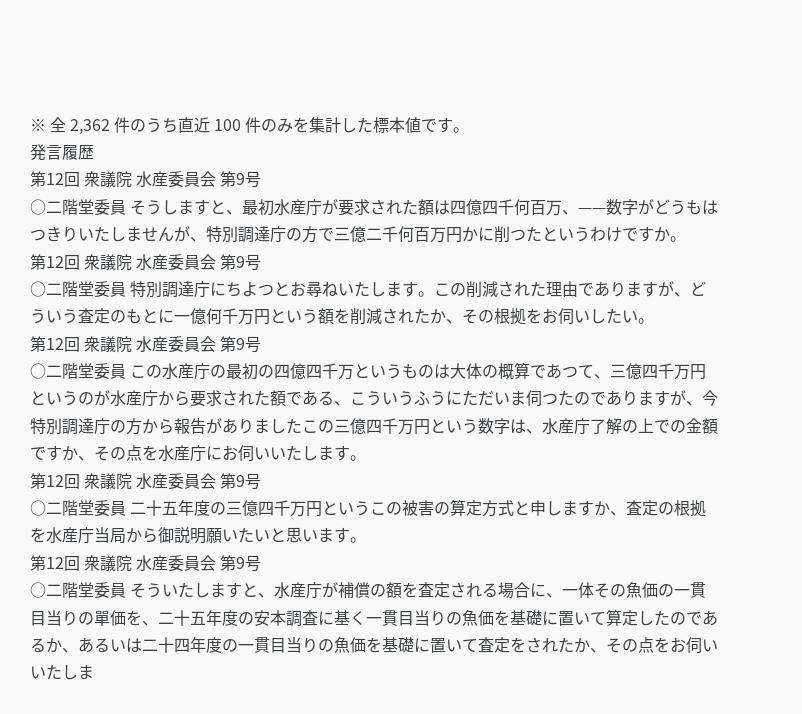※ 全 2,362 件のうち直近 100 件のみを集計した標本値です。
発言履歴
第12回 衆議院 水産委員会 第9号
○二階堂委員 そうしますと、最初水産庁が要求された額は四億四千何百万、——数字がどうもはつきりいたしませんが、特別調達庁の方で三億二千何百万円かに削つたというわけですか。
第12回 衆議院 水産委員会 第9号
○二階堂委員 特別調達庁にちよつとお尋ねいたします。この削減された理由でありますが、どういう査定のもとに一億何千万円という額を削減されたか、その根拠をお伺いしたい。
第12回 衆議院 水産委員会 第9号
○二階堂委員 この水産庁の最初の四億四千万というものは大体の概算であつて、三億四千万円というのが水産庁から要求された額である、こういうふうにただいま伺つたのでありますが、今特別調達庁の方から報告がありましたこの三億四千万円という数字は、水産庁了解の上での金額ですか、その点を水産庁にお伺いいたします。
第12回 衆議院 水産委員会 第9号
○二階堂委員 二十五年度の三億四千万円というこの被害の算定方式と申しますか、査定の根拠を水産庁当局から御説明願いたいと思います。
第12回 衆議院 水産委員会 第9号
○二階堂委員 そういたしますと、水産庁が補償の額を査定される場合に、一体その魚価の一貫目当りの單価を、二十五年度の安本調査に基く一貫目当りの魚価を基礎に置いて算定したのであるか、あるいは二十四年度の一貫目当りの魚価を基礎に置いて査定をされたか、その点をお伺いいたしま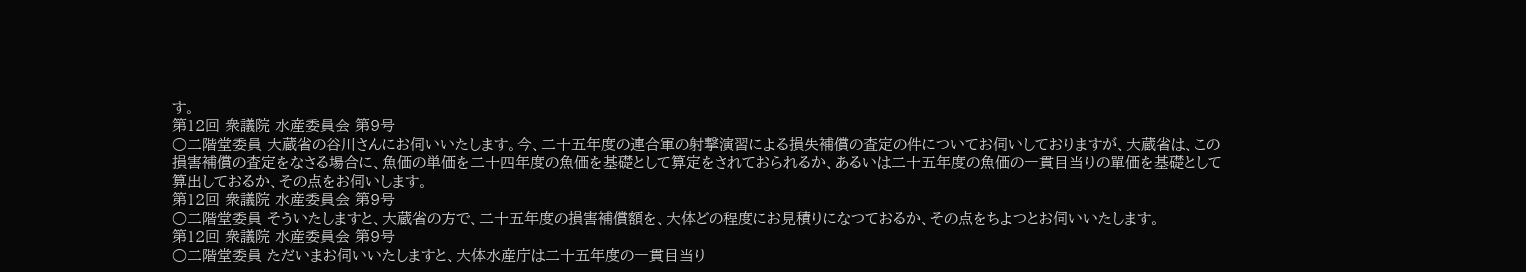す。
第12回 衆議院 水産委員会 第9号
○二階堂委員 大蔵省の谷川さんにお伺いいたします。今、二十五年度の連合軍の射撃演習による損失補償の査定の件についてお伺いしておりますが、大蔵省は、この損害補償の査定をなさる場合に、魚価の単価を二十四年度の魚価を基礎として算定をされておられるか、あるいは二十五年度の魚価の一貫目当りの單価を基礎として算出しておるか、その点をお伺いします。
第12回 衆議院 水産委員会 第9号
○二階堂委員 そういたしますと、大蔵省の方で、二十五年度の損害補償額を、大体どの程度にお見積りになつておるか、その点をちよつとお伺いいたします。
第12回 衆議院 水産委員会 第9号
○二階堂委員 ただいまお伺いいたしますと、大体水産庁は二十五年度の一貫目当り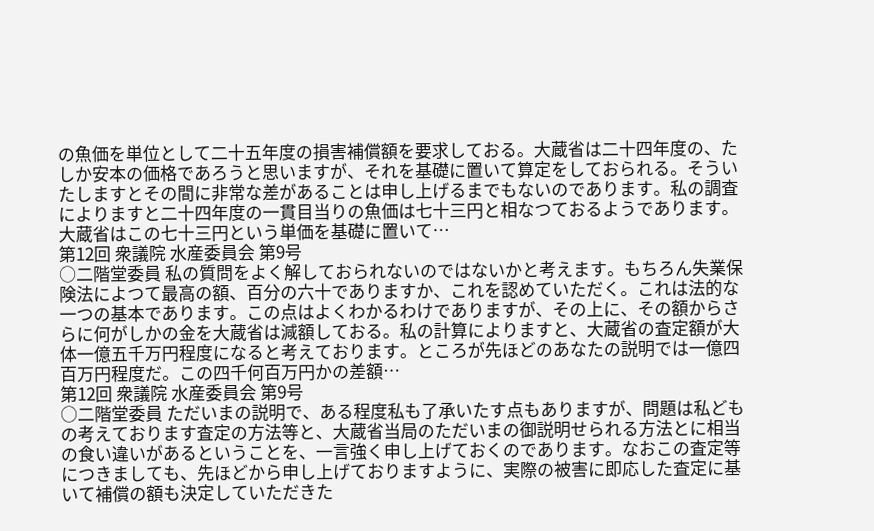の魚価を単位として二十五年度の損害補償額を要求しておる。大蔵省は二十四年度の、たしか安本の価格であろうと思いますが、それを基礎に置いて算定をしておられる。そういたしますとその間に非常な差があることは申し上げるまでもないのであります。私の調査によりますと二十四年度の一貫目当りの魚価は七十三円と相なつておるようであります。大蔵省はこの七十三円という単価を基礎に置いて…
第12回 衆議院 水産委員会 第9号
○二階堂委員 私の質問をよく解しておられないのではないかと考えます。もちろん失業保険法によつて最高の額、百分の六十でありますか、これを認めていただく。これは法的な一つの基本であります。この点はよくわかるわけでありますが、その上に、その額からさらに何がしかの金を大蔵省は減額しておる。私の計算によりますと、大蔵省の査定額が大体一億五千万円程度になると考えております。ところが先ほどのあなたの説明では一億四百万円程度だ。この四千何百万円かの差額…
第12回 衆議院 水産委員会 第9号
○二階堂委員 ただいまの説明で、ある程度私も了承いたす点もありますが、問題は私どもの考えております査定の方法等と、大蔵省当局のただいまの御説明せられる方法とに相当の食い違いがあるということを、一言強く申し上げておくのであります。なおこの査定等につきましても、先ほどから申し上げておりますように、実際の被害に即応した査定に基いて補償の額も決定していただきた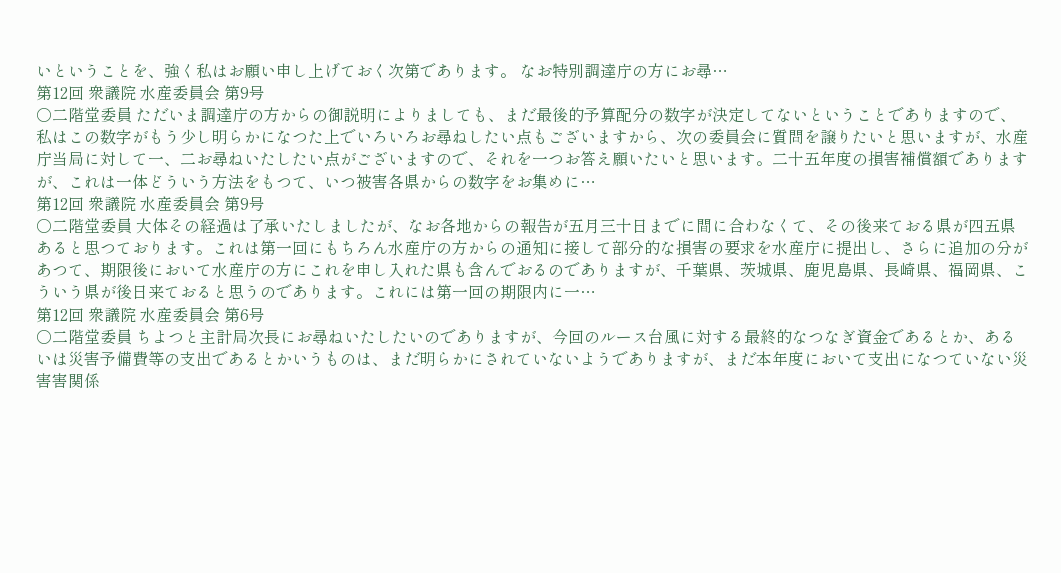いということを、強く私はお願い申し上げておく次第であります。 なお特別調達庁の方にお尋…
第12回 衆議院 水産委員会 第9号
○二階堂委員 ただいま調達庁の方からの御説明によりましても、まだ最後的予算配分の数字が決定してないということでありますので、私はこの数字がもう少し明らかになつた上でいろいろお尋ねしたい点もございますから、次の委員会に質問を譲りたいと思いますが、水産庁当局に対して一、二お尋ねいたしたい点がございますので、それを一つお答え願いたいと思います。二十五年度の損害補償額でありますが、これは一体どういう方法をもつて、いつ被害各県からの数字をお集めに…
第12回 衆議院 水産委員会 第9号
○二階堂委員 大体その経過は了承いたしましたが、なお各地からの報告が五月三十日までに間に合わなくて、その後来ておる県が四五県あると思つております。これは第一回にもちろん水産庁の方からの通知に接して部分的な損害の要求を水産庁に提出し、さらに追加の分があつて、期限後において水産庁の方にこれを申し入れた県も含んでおるのでありますが、千葉県、茨城県、鹿児島県、長崎県、福岡県、こういう県が後日来ておると思うのであります。これには第一回の期限内に一…
第12回 衆議院 水産委員会 第6号
○二階堂委員 ちよつと主計局次長にお尋ねいたしたいのでありますが、今回のルース台風に対する最終的なつなぎ資金であるとか、あるいは災害予備費等の支出であるとかいうものは、まだ明らかにされていないようでありますが、まだ本年度において支出になつていない災害害関係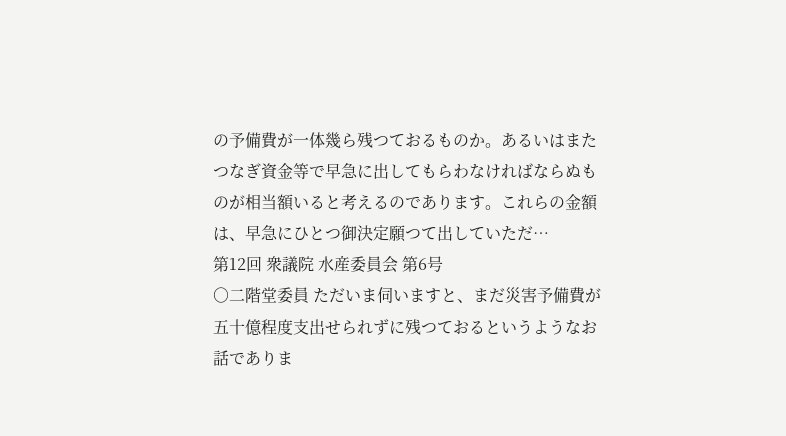の予備費が一体幾ら残つておるものか。あるいはまたつなぎ資金等で早急に出してもらわなければならぬものが相当額いると考えるのであります。これらの金額は、早急にひとつ御決定願つて出していただ…
第12回 衆議院 水産委員会 第6号
○二階堂委員 ただいま伺いますと、まだ災害予備費が五十億程度支出せられずに残つておるというようなお話でありま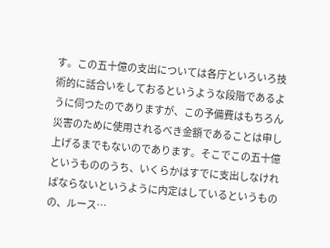す。この五十億の支出については各庁といろいろ技術的に話合いをしておるというような段階であるように伺つたのでありますが、この予備費はもちろん災害のために使用されるべき金額であることは申し上げるまでもないのであります。そこでこの五十億というもののうち、いくらかはすでに支出しなければならないというように内定はしているというものの、ルース…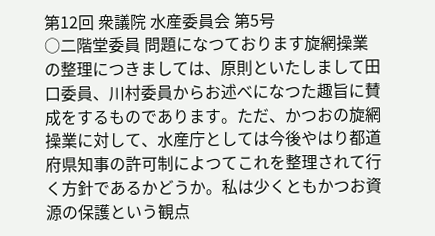第12回 衆議院 水産委員会 第5号
○二階堂委員 問題になつております旋網操業の整理につきましては、原則といたしまして田口委員、川村委員からお述べになつた趣旨に賛成をするものであります。ただ、かつおの旋網操業に対して、水産庁としては今後やはり都道府県知事の許可制によつてこれを整理されて行く方針であるかどうか。私は少くともかつお資源の保護という観点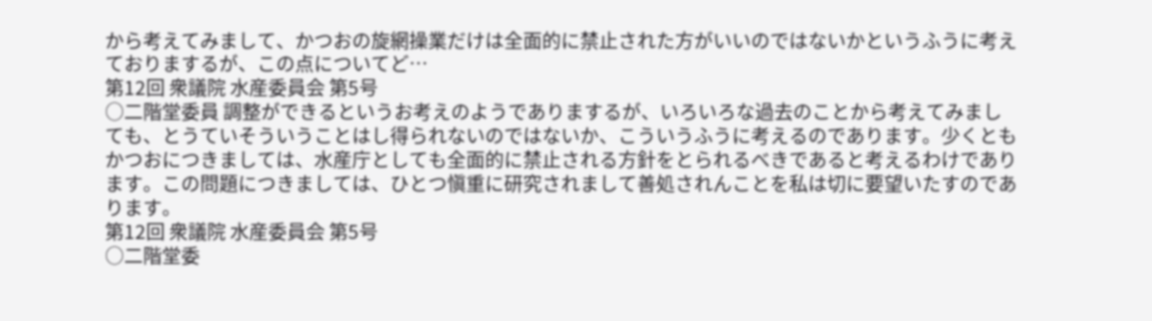から考えてみまして、かつおの旋網操業だけは全面的に禁止された方がいいのではないかというふうに考えておりまするが、この点についてど…
第12回 衆議院 水産委員会 第5号
○二階堂委員 調整ができるというお考えのようでありまするが、いろいろな過去のことから考えてみましても、とうていそういうことはし得られないのではないか、こういうふうに考えるのであります。少くともかつおにつきましては、水産庁としても全面的に禁止される方針をとられるべきであると考えるわけであります。この問題につきましては、ひとつ愼重に研究されまして善処されんことを私は切に要望いたすのであります。
第12回 衆議院 水産委員会 第5号
○二階堂委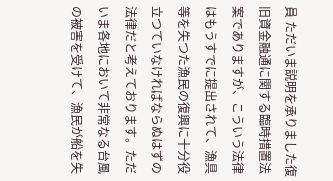員 ただいま説明を承りました復旧資金融通に関する臨時措置法案でありますが、こういう法律はもうすでに提出されて、漁具等を失つた漁民の復興に十分役立つていなければならぬはずの法律だと考えております。ただいま各地において非常なる台風の被害を受けて、漁民が船を失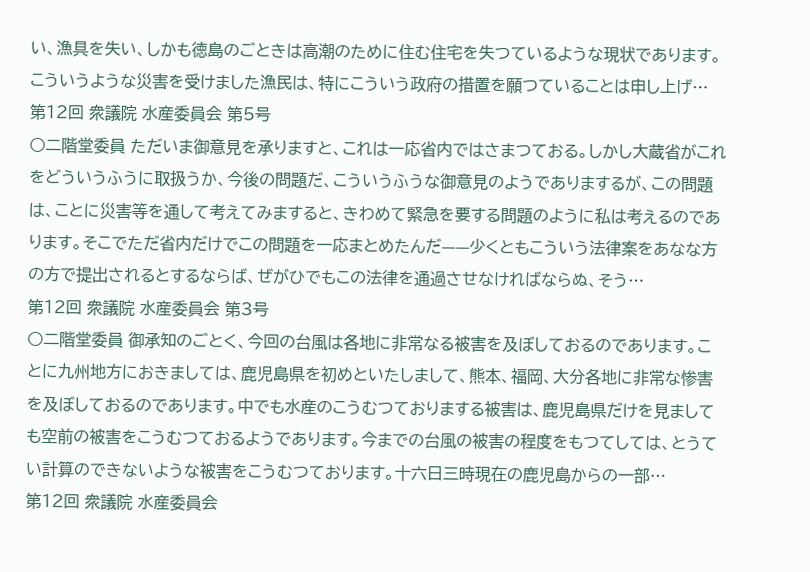い、漁具を失い、しかも徳島のごときは高潮のために住む住宅を失つているような現状であります。こういうような災害を受けました漁民は、特にこういう政府の措置を願つていることは申し上げ…
第12回 衆議院 水産委員会 第5号
○二階堂委員 ただいま御意見を承りますと、これは一応省内ではさまつておる。しかし大蔵省がこれをどういうふうに取扱うか、今後の問題だ、こういうふうな御意見のようでありまするが、この問題は、ことに災害等を通して考えてみますると、きわめて緊急を要する問題のように私は考えるのであります。そこでただ省内だけでこの問題を一応まとめたんだ——少くともこういう法律案をあなな方の方で提出されるとするならば、ぜがひでもこの法律を通過させなければならぬ、そう…
第12回 衆議院 水産委員会 第3号
○二階堂委員 御承知のごとく、今回の台風は各地に非常なる被害を及ぼしておるのであります。ことに九州地方におきましては、鹿児島県を初めといたしまして、熊本、福岡、大分各地に非常な惨害を及ぼしておるのであります。中でも水産のこうむつておりまする被害は、鹿児島県だけを見ましても空前の被害をこうむつておるようであります。今までの台風の被害の程度をもつてしては、とうてい計算のできないような被害をこうむつております。十六日三時現在の鹿児島からの一部…
第12回 衆議院 水産委員会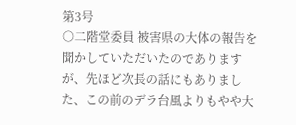第3号
○二階堂委員 被害県の大体の報告を聞かしていただいたのでありますが、先ほど次長の話にもありました、この前のデラ台風よりもやや大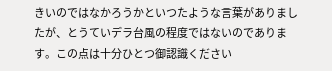きいのではなかろうかといつたような言葉がありましたが、とうていデラ台風の程度ではないのであります。この点は十分ひとつ御認識ください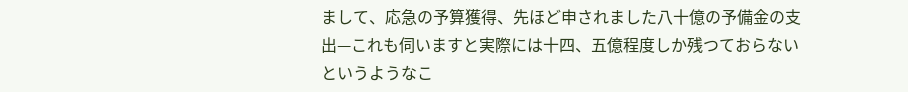まして、応急の予算獲得、先ほど申されました八十億の予備金の支出—これも伺いますと実際には十四、五億程度しか残つておらないというようなこ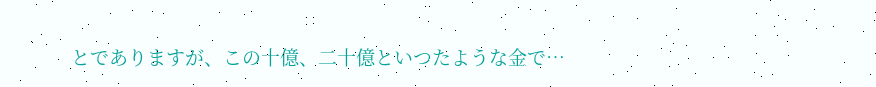とでありますが、この十億、二十億といつたような金で…